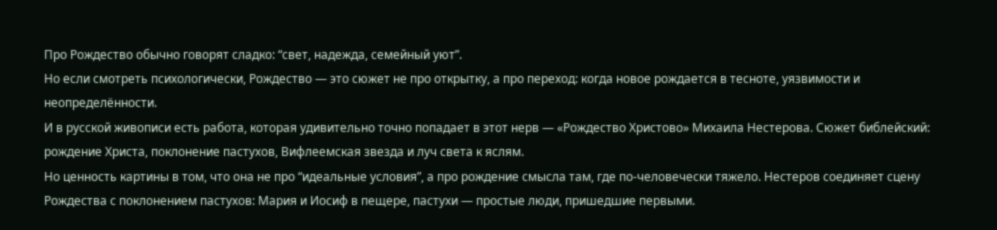Про Рождество обычно говорят сладко: “свет, надежда, семейный уют”.
Но если смотреть психологически, Рождество — это сюжет не про открытку, а про переход: когда новое рождается в тесноте, уязвимости и неопределённости.
И в русской живописи есть работа, которая удивительно точно попадает в этот нерв — «Рождество Христово» Михаила Нестерова. Сюжет библейский: рождение Христа, поклонение пастухов, Вифлеемская звезда и луч света к яслям.
Но ценность картины в том, что она не про “идеальные условия”, а про рождение смысла там, где по‑человечески тяжело. Нестеров соединяет сцену Рождества с поклонением пастухов: Мария и Иосиф в пещере, пастухи — простые люди, пришедшие первыми.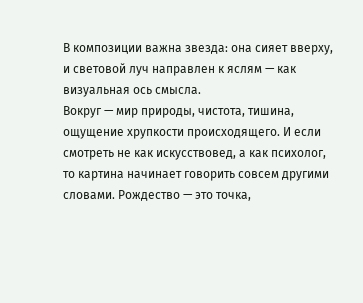В композиции важна звезда: она сияет вверху, и световой луч направлен к яслям — как визуальная ось смысла.
Вокруг — мир природы, чистота, тишина, ощущение хрупкости происходящего. И если смотреть не как искусствовед, а как психолог, то картина начинает говорить совсем другими словами. Рождество — это точка,